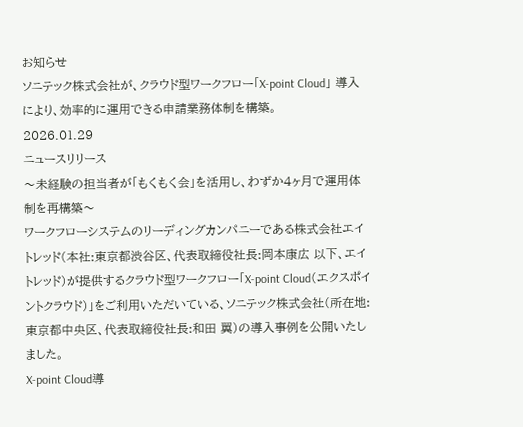お知らせ
ソニテック株式会社が、クラウド型ワークフロー「X-point Cloud」 導入により、効率的に運用できる申請業務体制を構築。
2026.01.29
ニュースリリース
〜未経験の担当者が「もくもく会」を活用し、わずか4ヶ月で運用体制を再構築〜
ワークフローシステムのリーディングカンパニーである株式会社エイトレッド(本社:東京都渋谷区、代表取締役社長:岡本康広 以下、エイトレッド)が提供するクラウド型ワークフロー「X-point Cloud(エクスポイントクラウド)」をご利用いただいている、ソニテック株式会社(所在地:東京都中央区、代表取締役社長:和田 翼)の導入事例を公開いたしました。
X-point Cloud導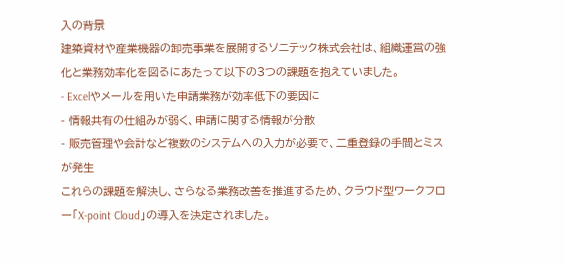入の背景
建築資材や産業機器の卸売事業を展開するソニテック株式会社は、組織運営の強化と業務効率化を図るにあたって以下の3つの課題を抱えていました。
- Excelやメールを用いた申請業務が効率低下の要因に
- 情報共有の仕組みが弱く、申請に関する情報が分散
- 販売管理や会計など複数のシステムへの入力が必要で、二重登録の手間とミスが発生
これらの課題を解決し、さらなる業務改善を推進するため、クラウド型ワークフロー「X-point Cloud」の導入を決定されました。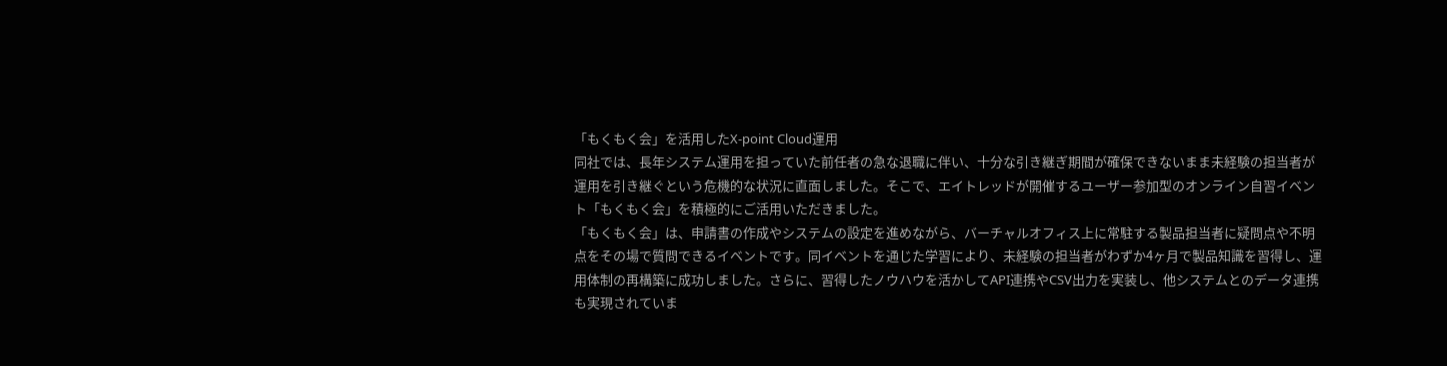「もくもく会」を活用したX-point Cloud運用
同社では、長年システム運用を担っていた前任者の急な退職に伴い、十分な引き継ぎ期間が確保できないまま未経験の担当者が運用を引き継ぐという危機的な状況に直面しました。そこで、エイトレッドが開催するユーザー参加型のオンライン自習イベント「もくもく会」を積極的にご活用いただきました。
「もくもく会」は、申請書の作成やシステムの設定を進めながら、バーチャルオフィス上に常駐する製品担当者に疑問点や不明点をその場で質問できるイベントです。同イベントを通じた学習により、未経験の担当者がわずか4ヶ月で製品知識を習得し、運用体制の再構築に成功しました。さらに、習得したノウハウを活かしてAPI連携やCSV出力を実装し、他システムとのデータ連携も実現されていま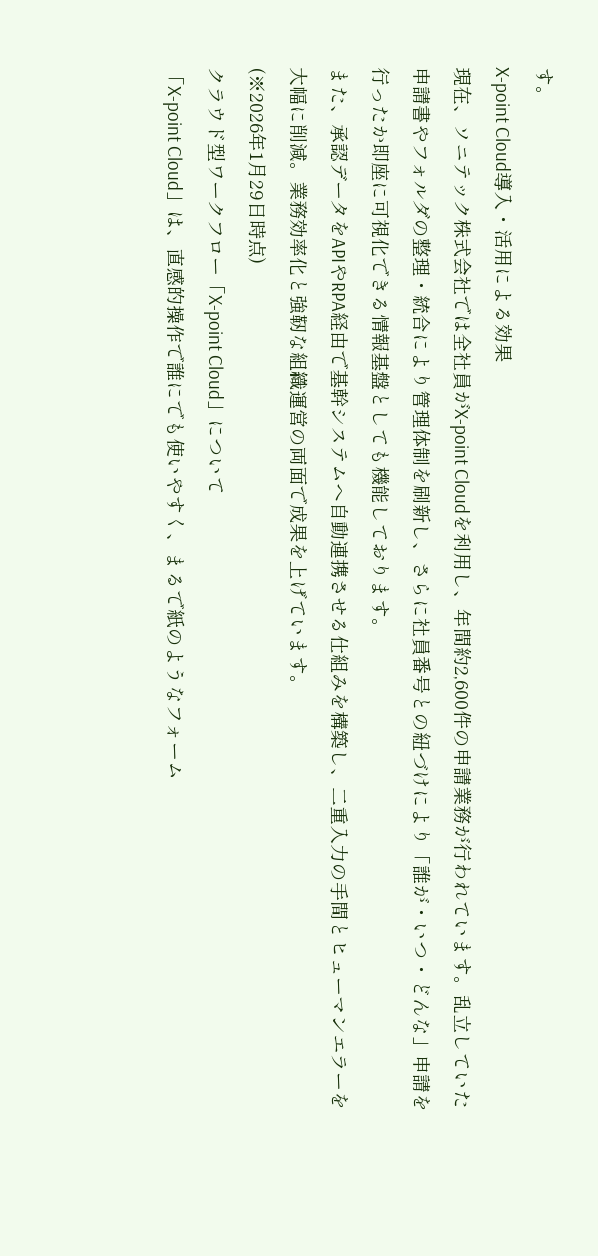す。
X-point Cloud導入・活用による効果
現在、ソニテック株式会社では全社員がX-point Cloudを利用し、年間約2,600件の申請業務が行われています。乱立していた申請書やフォルダの整理・統合により管理体制を刷新し、さらに社員番号との紐づけにより「誰が・いつ・どんな」申請を行ったか即座に可視化できる情報基盤としても機能しております。
また、承認データをAPIやRPA経由で基幹システムへ自動連携させる仕組みを構築し、二重入力の手間とヒューマンエラーを大幅に削減。業務効率化と強靭な組織運営の両面で成果を上げています。
(※2026年1月29日時点)
クラウド型ワークフロー「X-point Cloud」について
「X-point Cloud」は、直感的操作で誰にでも使いやすく、まるで紙のようなフォーム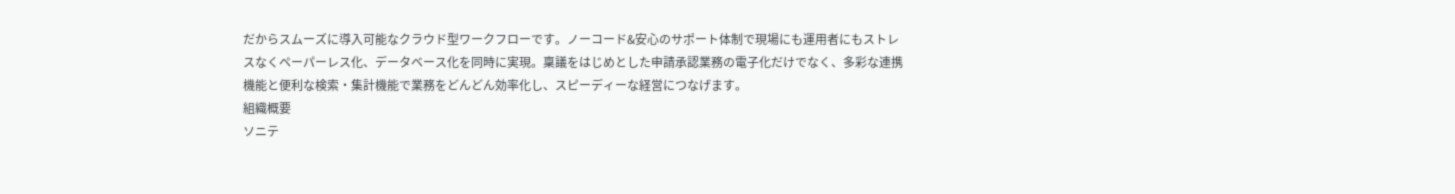だからスムーズに導入可能なクラウド型ワークフローです。ノーコード&安心のサポート体制で現場にも運用者にもストレスなくペーパーレス化、データベース化を同時に実現。稟議をはじめとした申請承認業務の電子化だけでなく、多彩な連携機能と便利な検索・集計機能で業務をどんどん効率化し、スピーディーな経営につなげます。
組織概要
ソニテ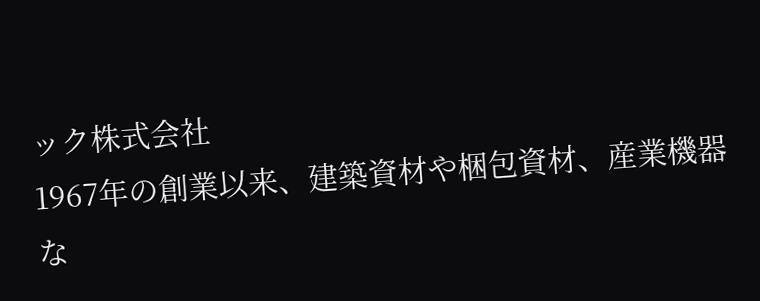ック株式会社
1967年の創業以来、建築資材や梱包資材、産業機器な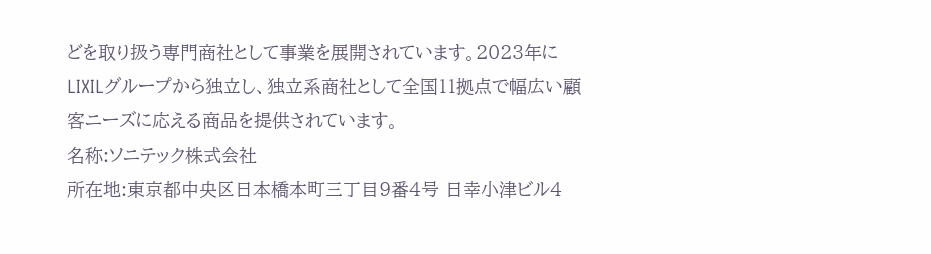どを取り扱う専門商社として事業を展開されています。2023年にLIXILグループから独立し、独立系商社として全国11拠点で幅広い顧客ニーズに応える商品を提供されています。
名称:ソニテック株式会社
所在地:東京都中央区日本橋本町三丁目9番4号 日幸小津ビル4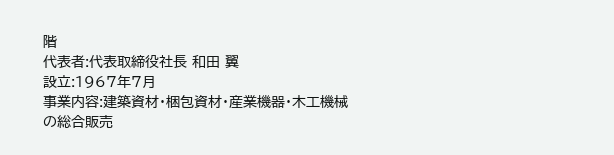階
代表者:代表取締役社長 和田 翼
設立:1967年7月
事業内容:建築資材・梱包資材・産業機器・木工機械の総合販売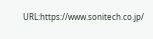URL:https://www.sonitech.co.jp/